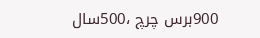900برس چرچ ،500سال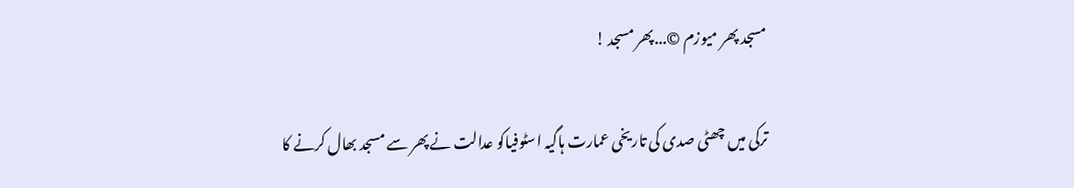مسجد پھر میوزم ©...پھر مسجد !

ترکی میں چھٹی صدی کی تاریخی عمارت ہاگیہ اسٹوفیاکو عدالت نے پھر سے مسجد بھال کرنے کا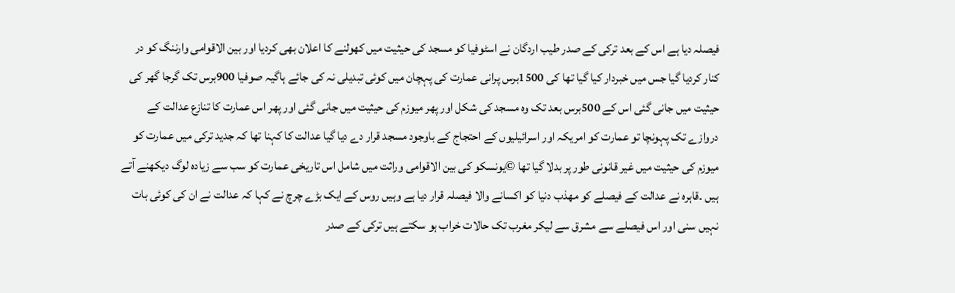فیصلہ دیا ہے اس کے بعد ترکی کے صدر طیب اردگان نے اسٹوفیا کو مسجد کی حیثیت میں کھولنے کا اعلان بھی کردیا اور بین الاقوامی وارننگ کو در کنار کردیا گیا جس میں خبردار کیا گیا تھا کی 1500برس پرانی عمارت کی پہچان میں کوئی تبدیلی نہ کی جائے ہاگیہ صوفیا 900برس تک گرجا گھر کی حیثیت میں جانی گئی اس کے 500برس بعد تک وہ مسجد کی شکل اور پھر میوزم کی حیثیت میں جانی گئی اور پھر اس عمارت کا تنازع عدالت کے دروازے تک پہونچا تو عمارت کو امریکہ اور اسرائیلیوں کے احتجاج کے باوجود مسجد قرار دے دیا گیا عدالت کا کہنا تھا کہ جدید ترکی میں عمارت کو میوزم کی حیثیت میں غیر قانونی طور پر بدلا گیا تھا ©یونسکو کی بین الاقوامی وراثت میں شامل اس تاریخی عمارت کو سب سے زیادہ لوگ دیکھنے آتے ہیں ۔قاہرہ نے عدالت کے فیصلے کو مھذب دنیا کو اکسانے والا فیصلہ قرار دیا ہے وہیں روس کے ایک بڑے چرچ نے کہا کہ عدالت نے ان کی کوئی بات نہیں سنی اور اس فیصلے سے مشرق سے لیکر مغرب تک حالات خراب ہو سکتے ہیں ترکی کے صدر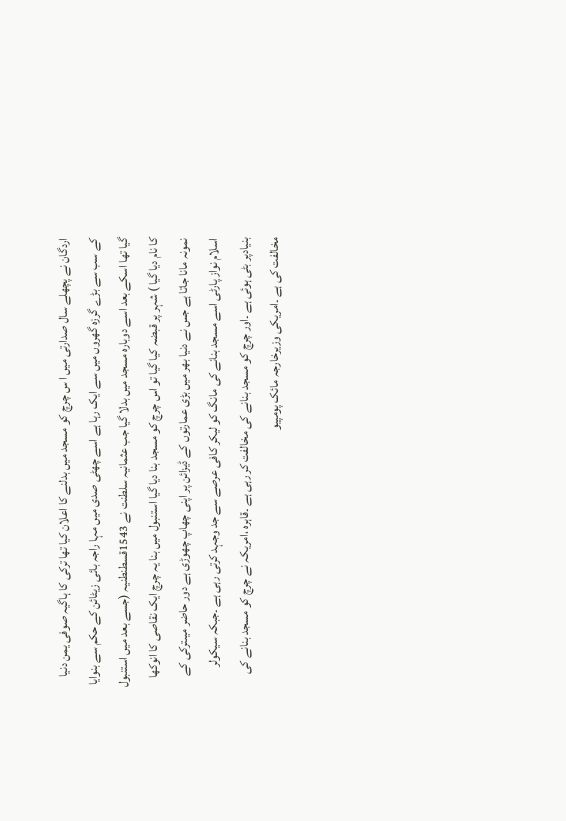اردگان نے پچھلے سال صدارتی میں ا س چرچ کو مسجد میں بدلنے کا اعلان کیا تھا ترکی کا ہاگیہ صوفی یمن دنیا کے سب سے بڑے گرزہ گھروں میں سے ایک رہا ہے اسے چھٹی صدی میں مہا راجہ بائی زیٹائن کے حکم سے بنوایا گیا تھا اسکے بعد اسے دوبارہ مسجد میں بدلا گیا جب عثمانیہ سلطنت نے 1543قسطنطنیہ (جسے بعد میں استنبول کا نام دیا گیا ) شہر پر قبضہ کیا گیا تو اس چرچ کو مسجد بنا دیا گیا استنبول میں بنا یہ چرچ ایک نقاصی کا انوکھا نمونہ مانا جاتا ہے جس نے دنیا بھر میں بڑی عمارتوں کے ڈیزائن پر اپنی چھاپ چھوڑی ہے دور حاضر میںترکی کے اسلام نواز پارٹی اسے مسجد بنانے کی مانگ کو لیکر کافی عرصے سے جد وجہد کرتی رہی ہے ۔جبکہ سیکولر بنیادپر بٹی ہوئی ہے ۔اور چرچ کو مسجد بنانے کی مخالفت کر رہی ہے ۔قاہرہ ،امریکہ نے چرچ کو مسجد بنانے کی مخالفت کی ہے ۔امریکی وزیرخارجہ مائک پومپیو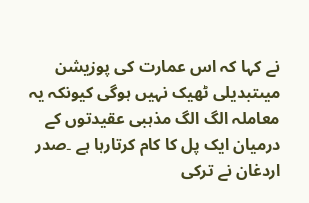نے کہا کہ اس عمارت کی پوزیشن میںتبدیلی ٹھیک نہیں ہوگی کیونکہ یہ معاملہ الگ الگ مذہبی عقیدتوں کے درمیان ایک پل کا کام کرتارہا ہے ۔صدر اردغان نے ترکی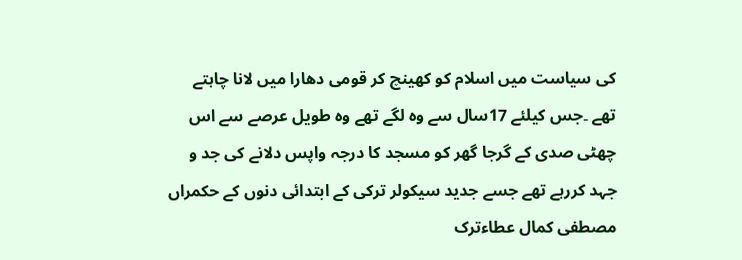کی سیاست میں اسلام کو کھینچ کر قومی دھارا میں لانا چاہتے تھے ۔جس کیلئے 17سال سے وہ لگے تھے وہ طویل عرصے سے اس چھٹی صدی کے گرجا گھر کو مسجد کا درجہ واپس دلانے کی جد و جہد کررہے تھے جسے جدید سیکولر ترکی کے ابتدائی دنوں کے حکمراں مصطفی کمال عطاءترک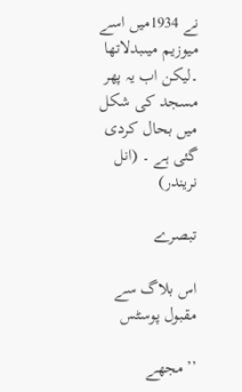نے 1934میں اسے میوزیم میںبدلاتھا ۔لیکن اب یہ پھر مسجد کی شکل میں بحال کردی گئی ہے ۔ (انل نریندر)

تبصرے

اس بلاگ سے مقبول پوسٹس

’’مجھے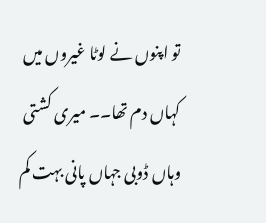تو اپنوں نے لوٹا غیروں میں کہاں دم تھا۔۔ میری کشتی وہاں ڈوبی جہاں پانی بہت کم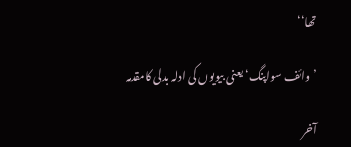تھا‘‘

’وائف سواپنگ‘ یعنی بیویوں کی ادلہ بدلی کامقدمہ

آخر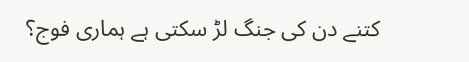کتنے دن کی جنگ لڑ سکتی ہے ہماری فوج؟